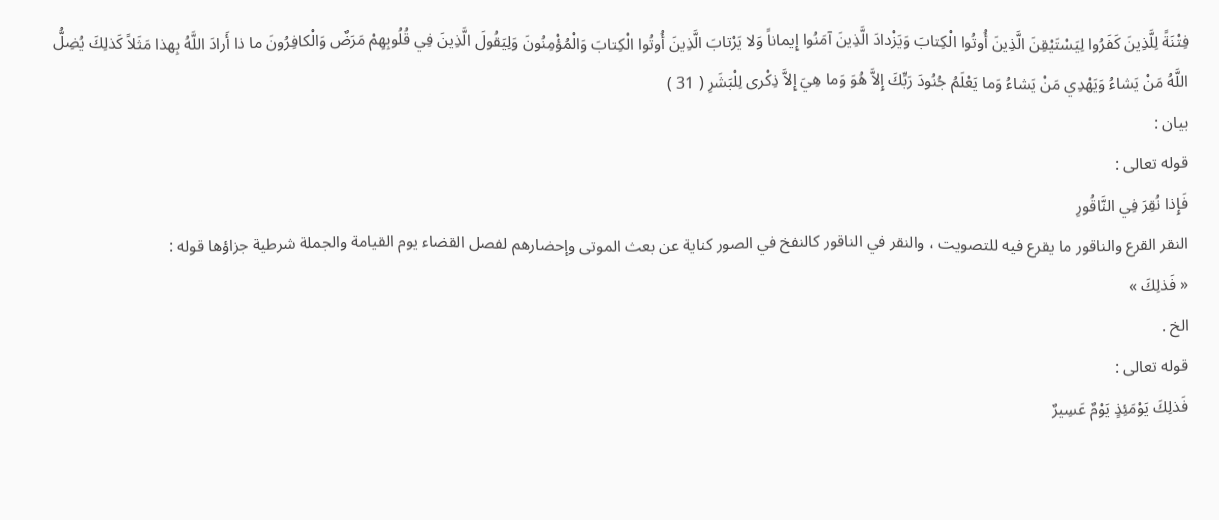فِتْنَةً لِلَّذِينَ كَفَرُوا لِيَسْتَيْقِنَ الَّذِينَ أُوتُوا الْكِتابَ وَيَزْدادَ الَّذِينَ آمَنُوا إِيماناً وَلا يَرْتابَ الَّذِينَ أُوتُوا الْكِتابَ وَالْمُؤْمِنُونَ وَلِيَقُولَ الَّذِينَ فِي قُلُوبِهِمْ مَرَضٌ وَالْكافِرُونَ ما ذا أَرادَ اللَّهُ بِهذا مَثَلاً كَذلِكَ يُضِلُّ اللَّهُ مَنْ يَشاءُ وَيَهْدِي مَنْ يَشاءُ وَما يَعْلَمُ جُنُودَ رَبِّكَ إِلاَّ هُوَ وَما هِيَ إِلاَّ ذِكْرى لِلْبَشَرِ ( 31 )
بيان :
قوله تعالى :
فَإِذا نُقِرَ فِي النَّاقُورِ
النقر القرع والناقور ما يقرع فيه للتصويت ، والنقر في الناقور كالنفخ في الصور كناية عن بعث الموتى وإحضارهم لفصل القضاء يوم القيامة والجملة شرطية جزاؤها قوله :
« فَذلِكَ »
الخ .
قوله تعالى :
فَذلِكَ يَوْمَئِذٍ يَوْمٌ عَسِيرٌ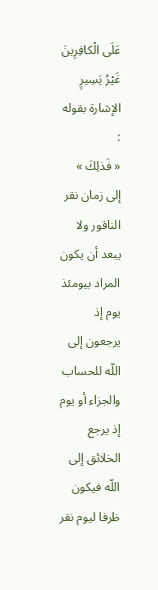عَلَى الْكافِرِينَ غَيْرُ يَسِيرٍ
الإشارة بقوله :
« فَذلِكَ »
إلى زمان نقر الناقور ولا يبعد أن يكون المراد بيومئذ يوم إذ يرجعون إلى اللّه للحساب والجزاء أو يوم إذ يرجع الخلائق إلى اللّه فيكون ظرفا ليوم نقر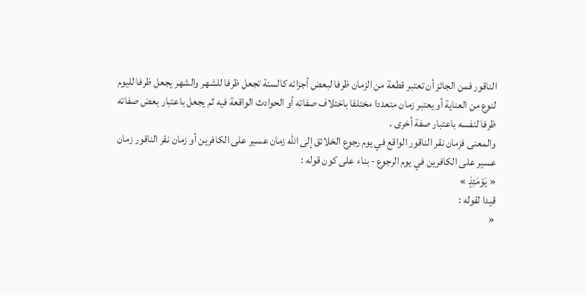الناقور فمن الجائز أن تعتبر قطعة من الزمان ظرفا لبعض أجزائه كالسنة تجعل ظرفا للشهر والشهر يجعل ظرفا لليوم لنوع من العناية أو يعتبر زمان متعددا مختلفا باختلاف صفاته أو الحوادث الواقعة فيه ثم يجعل باعتبار بعض صفاته ظرفا لنفسه باعتبار صفة أخرى .
والمعنى فزمان نقر الناقور الواقع في يوم رجوع الخلائق إلى اللّه زمان عسير على الكافرين أو زمان نقر الناقور زمان عسير على الكافرين في يوم الرجوع - بناء على كون قوله :
« يَوْمَئِذٍ »
قيدا لقوله :
«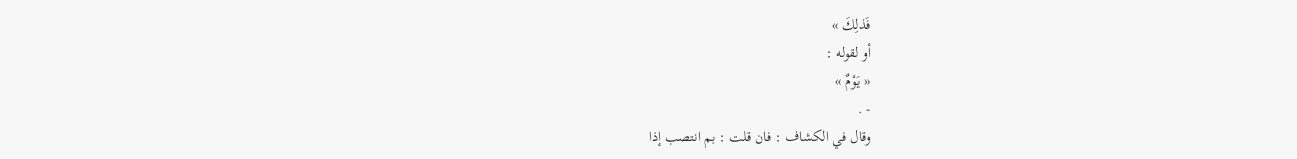فَذلِكَ »
أو لقوله :
« يَوْمٌ »
- .
وقال في الكشاف : فان قلت : بم انتصب إذا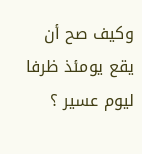وكيف صح أن يقع يومئذ ظرفا ليوم عسير ؟